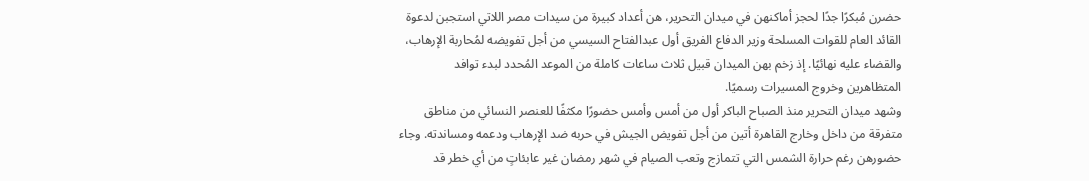حضرن مُبكرًا جدًا لحجز أماكنهن في ميدان التحرير، هن أعداد كبيرة من سيدات مصر اللاتي استجبن لدعوة القائد العام للقوات المسلحة وزير الدفاع الفريق أول عبدالفتاح السيسي من أجل تفويضه لمُحاربة الإرهاب، والقضاء عليه نهائيًا. إذ زخم بهن الميدان قبيل ثلاث ساعات كاملة من الموعد المُحدد لبدء توافد المتظاهرين وخروج المسيرات رسميًا.
وشهد ميدان التحرير منذ الصباح الباكر أول من أمس وأمس حضورًا مكثفًا للعنصر النسائي من مناطق متفرقة من داخل وخارج القاهرة أتين من أجل تفويض الجيش في حربه ضد الإرهاب ودعمه ومساندته. وجاء حضورهن رغم حرارة الشمس التي تتمازج وتعب الصيام في شهر رمضان غير عابئاتٍ من أي خطر قد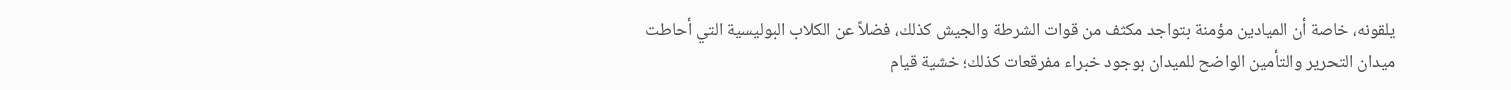يلقونه، خاصة أن الميادين مؤمنة بتواجد مكثف من قوات الشرطة والجيش كذلك، فضلاً عن الكلاب البوليسية التي أحاطت ميدان التحرير والتأمين الواضح للميدان بوجود خبراء مفرقعات كذلك؛ خشية قيام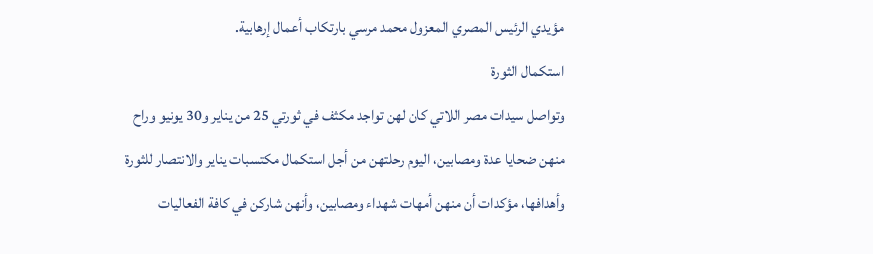مؤيدي الرئيس المصري المعزول محمد مرسي بارتكاب أعمال إرهابية.
استكمال الثورة
وتواصل سيدات مصر اللاتي كان لهن تواجد مكثف في ثورتي 25 من يناير و30 يونيو وراح منهن ضحايا عدة ومصابين، اليوم رحلتهن من أجل استكمال مكتسبات يناير والانتصار للثورة وأهدافها، مؤكدات أن منهن أمهات شهداء ومصابين، وأنهن شاركن في كافة الفعاليات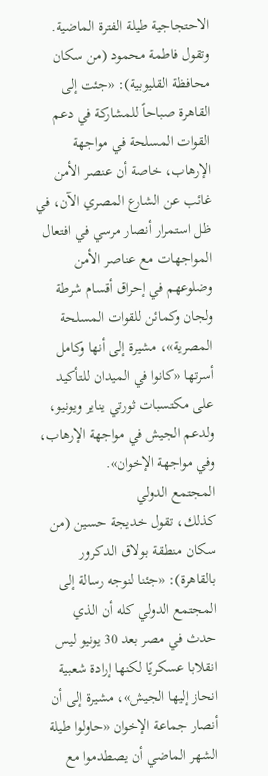الاحتجاجية طيلة الفترة الماضية.
وتقول فاطمة محمود (من سكان محافظة القليوبية): «جئت إلى القاهرة صباحاً للمشاركة في دعم القوات المسلحة في مواجهة الإرهاب، خاصة أن عنصر الأمن غائب عن الشارع المصري الآن، في ظل استمرار أنصار مرسي في افتعال المواجهات مع عناصر الأمن وضلوعهم في إحراق أقسام شرطة ولجان وكمائن للقوات المسلحة المصرية»، مشيرة إلى أنها وكامل أسرتها «كانوا في الميدان للتأكيد على مكتسبات ثورتي يناير ويونيو، ولدعم الجيش في مواجهة الإرهاب، وفي مواجهة الإخوان».
المجتمع الدولي
كذلك، تقول خديجة حسين (من سكان منطقة بولاق الدكرور بالقاهرة): «جئنا لنوجه رسالة إلى المجتمع الدولي كله أن الذي حدث في مصر بعد 30 يونيو ليس انقلابا عسكريًا لكنها إرادة شعبية انحاز إليها الجيش»، مشيرة إلى أن أنصار جماعة الإخوان «حاولوا طيلة الشهر الماضي أن يصطدموا مع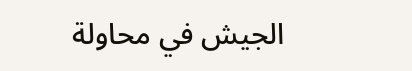الجيش في محاولة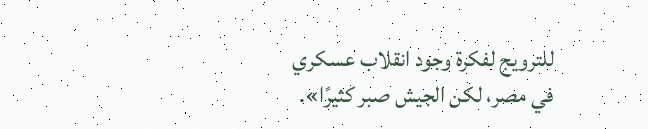للترويج لفكرة وجود انقلاب عسكري في مصر، لكن الجيش صبر كثيرًا».